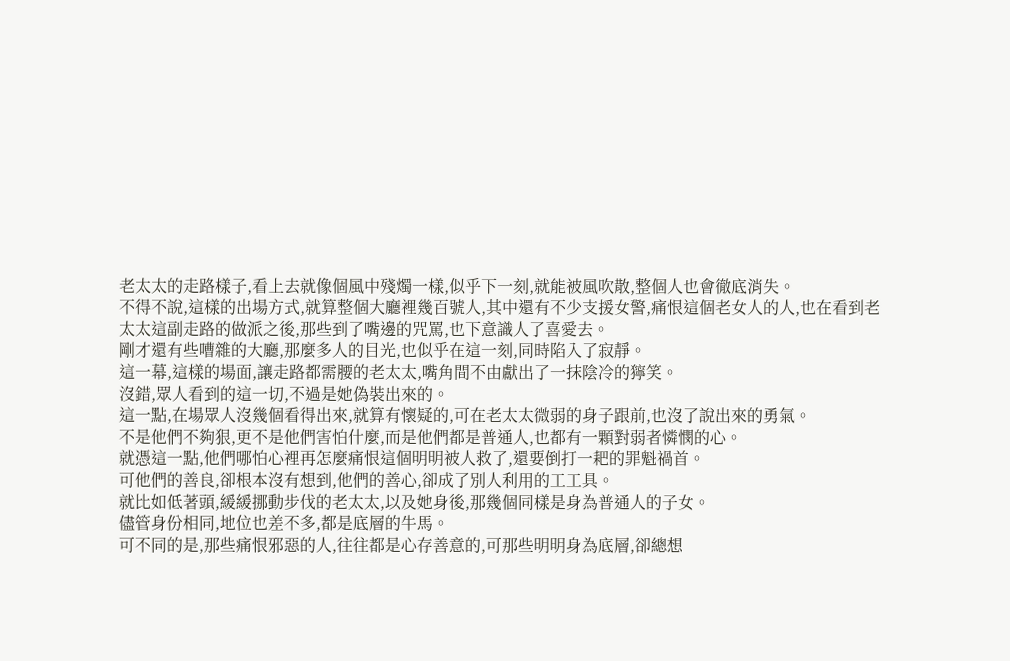老太太的走路樣子,看上去就像個風中殘燭一樣,似乎下一刻,就能被風吹散,整個人也會徹底消失。
不得不說,這樣的出場方式,就算整個大廳裡幾百號人,其中還有不少支援女警,痛恨這個老女人的人,也在看到老太太這副走路的做派之後,那些到了嘴邊的咒罵,也下意識人了喜愛去。
剛才還有些嘈雜的大廳,那麼多人的目光,也似乎在這一刻,同時陷入了寂靜。
這一幕,這樣的場面,讓走路都需腰的老太太,嘴角間不由獻出了一抹陰冷的獰笑。
沒錯,眾人看到的這一切,不過是她偽裝出來的。
這一點,在場眾人沒幾個看得出來,就算有懷疑的,可在老太太微弱的身子跟前,也沒了說出來的勇氣。
不是他們不夠狠,更不是他們害怕什麼,而是他們都是普通人,也都有一顆對弱者憐憫的心。
就憑這一點,他們哪怕心裡再怎麼痛恨這個明明被人救了,還要倒打一耙的罪魁禍首。
可他們的善良,卻根本沒有想到,他們的善心,卻成了別人利用的工工具。
就比如低著頭,緩緩挪動步伐的老太太,以及她身後,那幾個同樣是身為普通人的子女。
儘管身份相同,地位也差不多,都是底層的牛馬。
可不同的是,那些痛恨邪惡的人,往往都是心存善意的,可那些明明身為底層,卻總想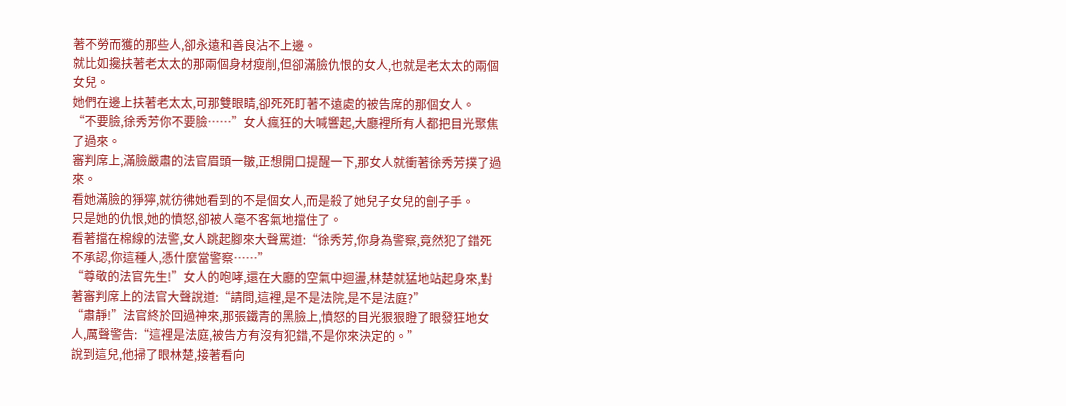著不勞而獲的那些人,卻永遠和善良沾不上邊。
就比如攙扶著老太太的那兩個身材瘦削,但卻滿臉仇恨的女人,也就是老太太的兩個女兒。
她們在邊上扶著老太太,可那雙眼睛,卻死死盯著不遠處的被告席的那個女人。
“不要臉,徐秀芳你不要臉……”女人瘋狂的大喊響起,大廳裡所有人都把目光聚焦了過來。
審判席上,滿臉嚴肅的法官眉頭一皺,正想開口提醒一下,那女人就衝著徐秀芳撲了過來。
看她滿臉的猙獰,就彷彿她看到的不是個女人,而是殺了她兒子女兒的劊子手。
只是她的仇恨,她的憤怒,卻被人毫不客氣地擋住了。
看著擋在棉線的法警,女人跳起腳來大聲罵道:“徐秀芳,你身為警察,竟然犯了錯死不承認,你這種人,憑什麼當警察……”
“尊敬的法官先生!”女人的咆哮,還在大廳的空氣中迴盪,林楚就猛地站起身來,對著審判席上的法官大聲說道:“請問,這裡,是不是法院,是不是法庭?”
“肅靜!”法官終於回過神來,那張鐵青的黑臉上,憤怒的目光狠狠瞪了眼發狂地女人,厲聲警告:“這裡是法庭,被告方有沒有犯錯,不是你來決定的。”
說到這兒,他掃了眼林楚,接著看向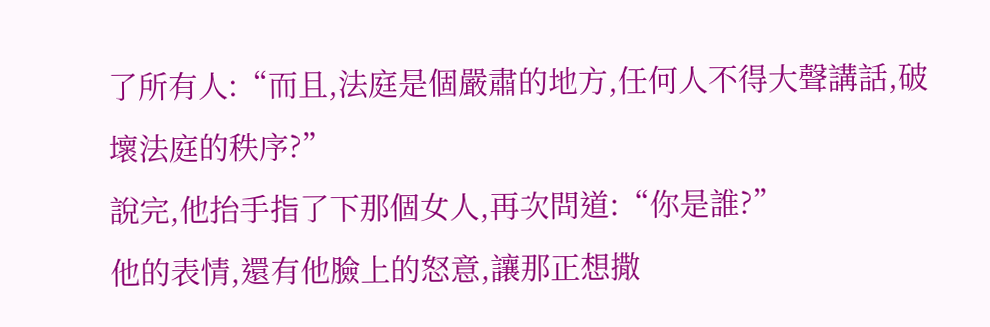了所有人:“而且,法庭是個嚴肅的地方,任何人不得大聲講話,破壞法庭的秩序?”
說完,他抬手指了下那個女人,再次問道:“你是誰?”
他的表情,還有他臉上的怒意,讓那正想撒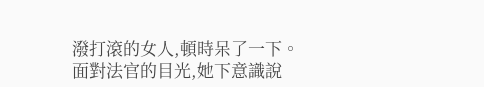潑打滾的女人,頓時呆了一下。
面對法官的目光,她下意識說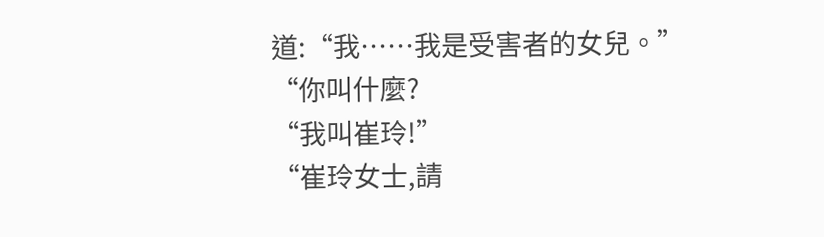道:“我……我是受害者的女兒。”
“你叫什麼?
“我叫崔玲!”
“崔玲女士,請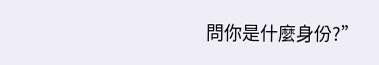問你是什麼身份?”